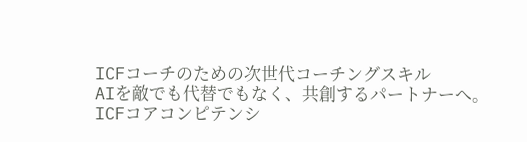ICFコーチのための次世代コーチングスキル
AIを敵でも代替でもなく、共創するパートナーへ。
ICFコアコンピテンシ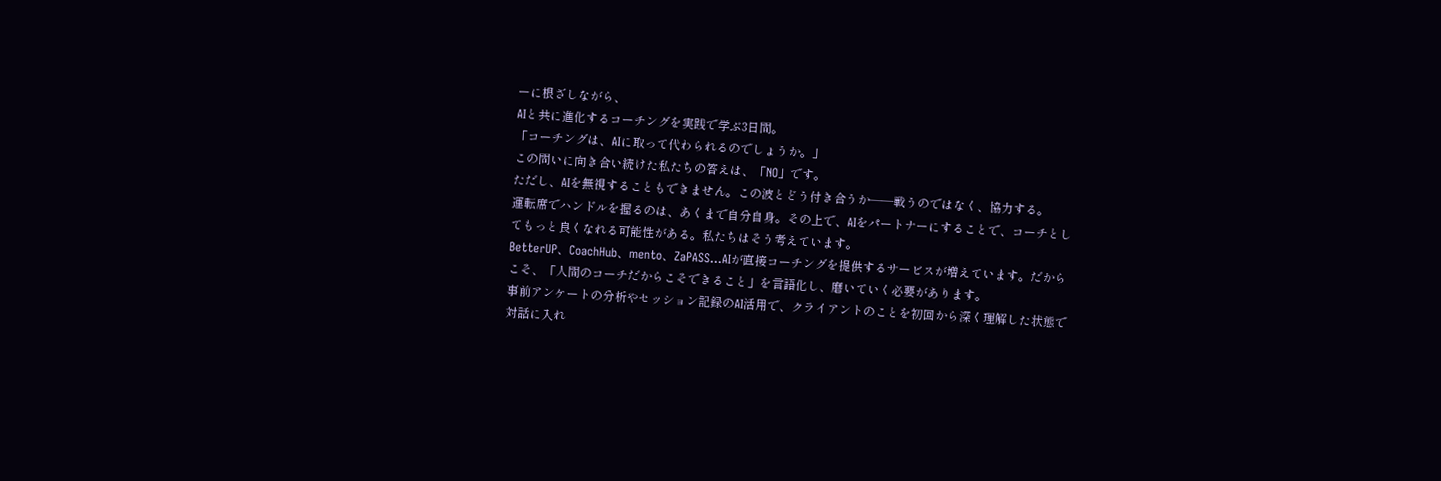ーに根ざしながら、
AIと共に進化するコーチングを実践で学ぶ3日間。
「コーチングは、AIに取って代わられるのでしょうか。」
この問いに向き合い続けた私たちの答えは、「NO」です。
ただし、AIを無視することもできません。この波とどう付き合うか——戦うのではなく、協力する。
運転席でハンドルを握るのは、あくまで自分自身。その上で、AIをパートナーにすることで、コーチとしてもっと良くなれる可能性がある。私たちはそう考えています。
BetterUP、CoachHub、mento、ZaPASS…AIが直接コーチングを提供するサービスが増えています。だからこそ、「人間のコーチだからこそできること」を言語化し、磨いていく必要があります。
事前アンケートの分析やセッション記録のAI活用で、クライアントのことを初回から深く理解した状態で対話に入れ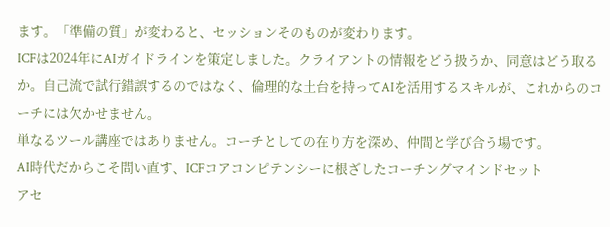ます。「準備の質」が変わると、セッションそのものが変わります。
ICFは2024年にAIガイドラインを策定しました。クライアントの情報をどう扱うか、同意はどう取るか。自己流で試行錯誤するのではなく、倫理的な土台を持ってAIを活用するスキルが、これからのコーチには欠かせません。
単なるツール講座ではありません。コーチとしての在り方を深め、仲間と学び合う場です。
AI時代だからこそ問い直す、ICFコアコンピテンシーに根ざしたコーチングマインドセット
アセ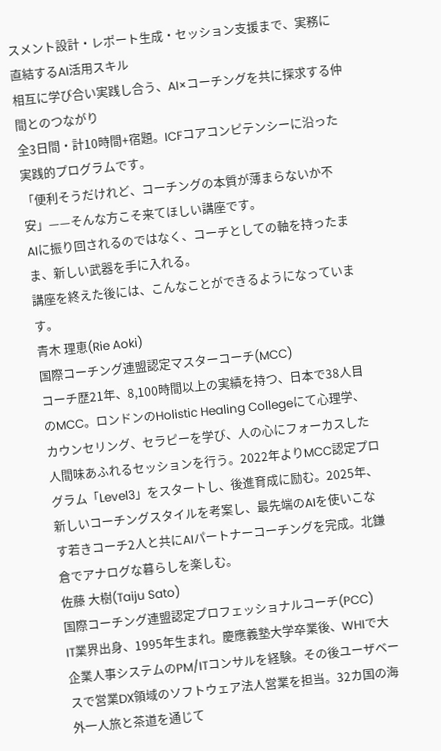スメント設計・レポート生成・セッション支援まで、実務に直結するAI活用スキル
相互に学び合い実践し合う、AI×コーチングを共に探求する仲間とのつながり
全3日間・計10時間+宿題。ICFコアコンピテンシーに沿った実践的プログラムです。
「便利そうだけれど、コーチングの本質が薄まらないか不安」——そんな方こそ来てほしい講座です。
AIに振り回されるのではなく、コーチとしての軸を持ったまま、新しい武器を手に入れる。
講座を終えた後には、こんなことができるようになっています。
青木 理恵(Rie Aoki)
国際コーチング連盟認定マスターコーチ(MCC)
コーチ歴21年、8,100時間以上の実績を持つ、日本で38人目のMCC。ロンドンのHolistic Healing Collegeにて心理学、カウンセリング、セラピーを学び、人の心にフォーカスした人間味あふれるセッションを行う。2022年よりMCC認定プログラム「Level3」をスタートし、後進育成に励む。2025年、新しいコーチングスタイルを考案し、最先端のAIを使いこなす若きコーチ2人と共にAIパートナーコーチングを完成。北鎌倉でアナログな暮らしを楽しむ。
佐藤 大樹(Taiju Sato)
国際コーチング連盟認定プロフェッショナルコーチ(PCC)
IT業界出身、1995年生まれ。慶應義塾大学卒業後、WHIで大企業人事システムのPM/ITコンサルを経験。その後ユーザベースで営業DX領域のソフトウェア法人営業を担当。32カ国の海外一人旅と茶道を通じて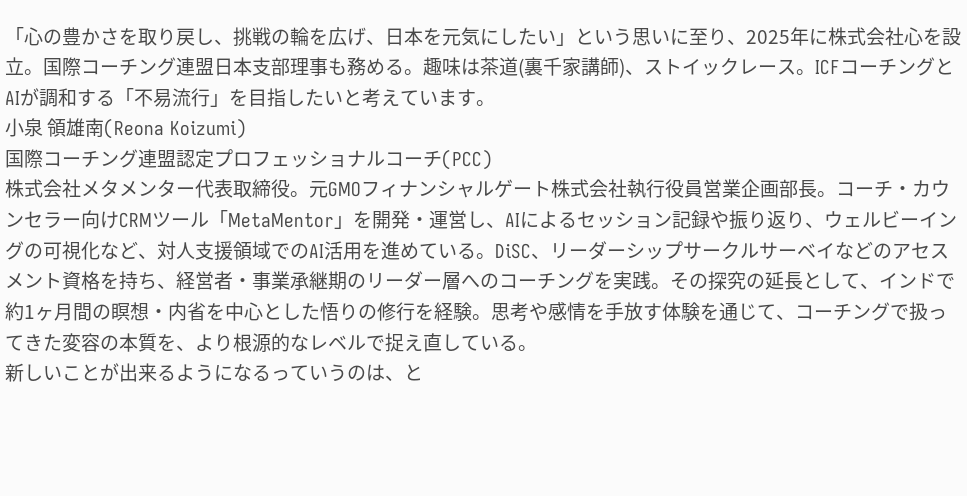「心の豊かさを取り戻し、挑戦の輪を広げ、日本を元気にしたい」という思いに至り、2025年に株式会社心を設立。国際コーチング連盟日本支部理事も務める。趣味は茶道(裏千家講師)、ストイックレース。ICFコーチングとAIが調和する「不易流行」を目指したいと考えています。
小泉 領雄南(Reona Koizumi)
国際コーチング連盟認定プロフェッショナルコーチ(PCC)
株式会社メタメンター代表取締役。元GMOフィナンシャルゲート株式会社執行役員営業企画部長。コーチ・カウンセラー向けCRMツール「MetaMentor」を開発・運営し、AIによるセッション記録や振り返り、ウェルビーイングの可視化など、対人支援領域でのAI活用を進めている。DiSC、リーダーシップサークルサーベイなどのアセスメント資格を持ち、経営者・事業承継期のリーダー層へのコーチングを実践。その探究の延長として、インドで約1ヶ月間の瞑想・内省を中心とした悟りの修行を経験。思考や感情を手放す体験を通じて、コーチングで扱ってきた変容の本質を、より根源的なレベルで捉え直している。
新しいことが出来るようになるっていうのは、と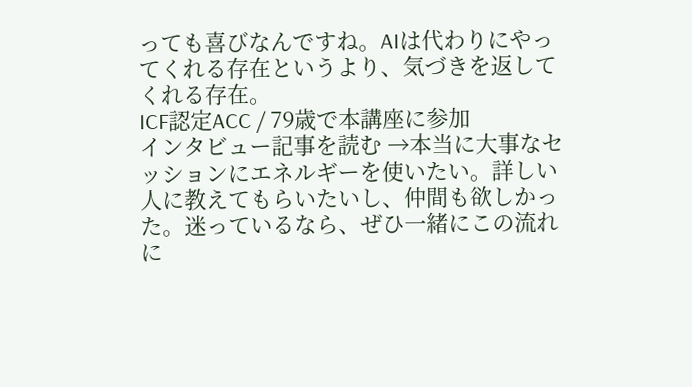っても喜びなんですね。AIは代わりにやってくれる存在というより、気づきを返してくれる存在。
ICF認定ACC / 79歳で本講座に参加
インタビュー記事を読む →本当に大事なセッションにエネルギーを使いたい。詳しい人に教えてもらいたいし、仲間も欲しかった。迷っているなら、ぜひ一緒にこの流れに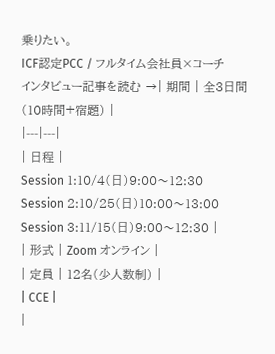乗りたい。
ICF認定PCC / フルタイム会社員×コーチ
インタビュー記事を読む →| 期間 | 全3日間(10時間+宿題) |
|---|---|
| 日程 |
Session 1:10/4(日)9:00〜12:30 Session 2:10/25(日)10:00〜13:00 Session 3:11/15(日)9:00〜12:30 |
| 形式 | Zoom オンライン |
| 定員 | 12名(少人数制) |
| CCE |
|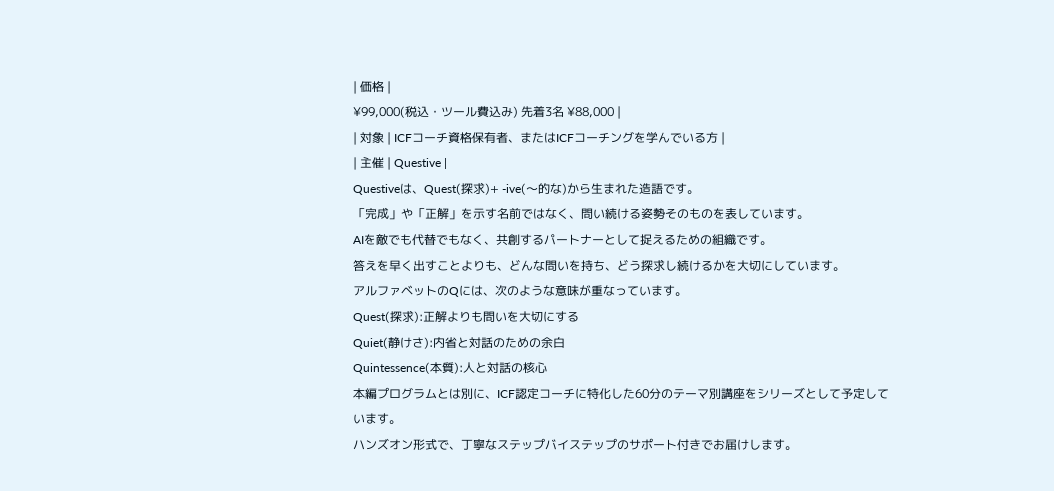| 価格 |
¥99,000(税込・ツール費込み) 先着3名 ¥88,000 |
| 対象 | ICFコーチ資格保有者、またはICFコーチングを学んでいる方 |
| 主催 | Questive |
Questiveは、Quest(探求)+ -ive(〜的な)から生まれた造語です。
「完成」や「正解」を示す名前ではなく、問い続ける姿勢そのものを表しています。
AIを敵でも代替でもなく、共創するパートナーとして捉えるための組織です。
答えを早く出すことよりも、どんな問いを持ち、どう探求し続けるかを大切にしています。
アルファベットのQには、次のような意味が重なっています。
Quest(探求):正解よりも問いを大切にする
Quiet(静けさ):内省と対話のための余白
Quintessence(本質):人と対話の核心
本編プログラムとは別に、ICF認定コーチに特化した60分のテーマ別講座をシリーズとして予定しています。
ハンズオン形式で、丁寧なステップバイステップのサポート付きでお届けします。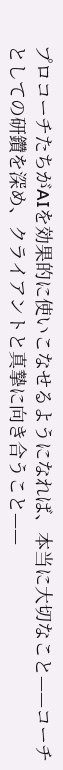プロコーチたちがAIを効果的に使いこなせるようになれば、本当に大切なこと——コーチとしての研鑽を深め、クライアントと真摯に向き合うこと——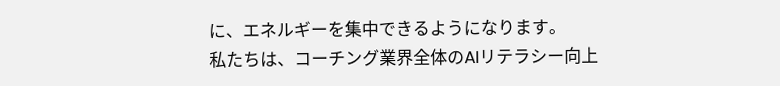に、エネルギーを集中できるようになります。
私たちは、コーチング業界全体のAIリテラシー向上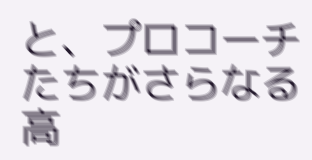と、プロコーチたちがさらなる高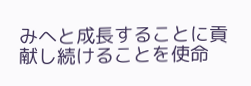みへと成長することに貢献し続けることを使命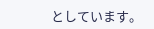としています。